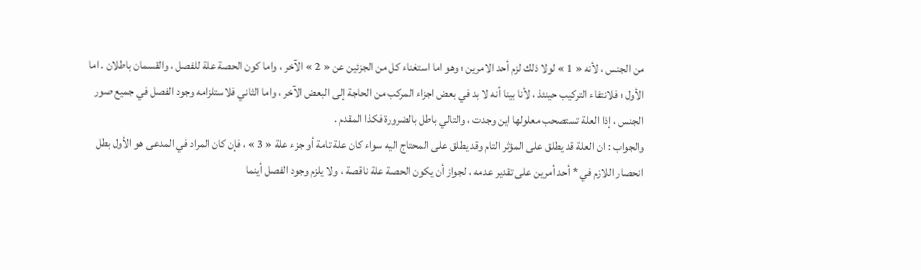من الجنس ، لأنه « 1 » لولا ذلك لزم أحد الامرين ؛ وهو اما استغناء كل من الجزئين عن « 2 » الآخر ، واما كون الحصة علة للفصل ، والقسمان باطلان . اما الأول ؛ فلانتفاء التركيب حينئذ ، لأنا بينا أنه لا بد في بعض اجزاء المركب من الحاجة إلى البعض الآخر ، واما الثاني فلاستلزامه وجود الفصل في جميع صور الجنس ، إذا العلة تستصحب معلولها اين وجدت ، والتالي باطل بالضرورة فكذا المقدم .
والجواب : ان العلة قد يطلق على المؤثر التام وقد يطلق على المحتاج اليه سواء كان علة تامة أو جزء علة « 3 » ، فإن كان المراد في المدعى هو الأول بطل انحصار اللازم في * أحد أمرين على تقدير عدمه ، لجواز أن يكون الحصة علة ناقصة ، ولا يلزم وجود الفصل أينما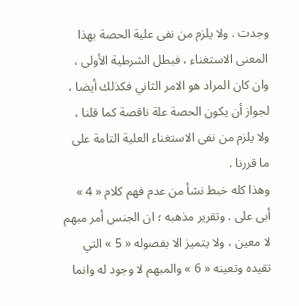وجدت . ولا يلزم من نفى علية الحصة بهذا المعنى الاستغناء ، فبطل الشرطية الأولى ، وان كان المراد هو الامر الثاني فكذلك أيضا ، لجواز أن يكون الحصة علة ناقصة كما قلنا ، ولا يلزم من نفى الاستغناء العلية التامة على ما قررنا .
وهذا كله خبط نشأ من عدم فهم كلام « 4 » أبى على . وتقرير مذهبه ؛ ان الجنس أمر مبهم لا معين ، ولا يتميز الا بفصوله « 5 » التي تقيده وتعينه « 6 » والمبهم لا وجود له وانما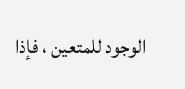الوجود للمتعين ، فإذا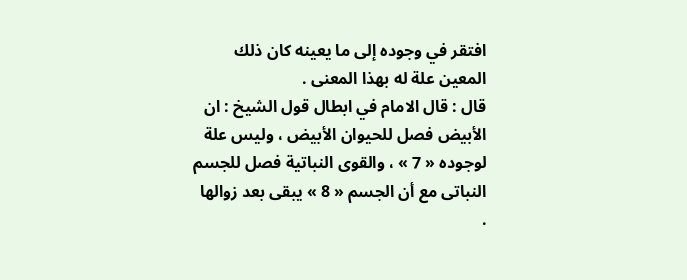افتقر في وجوده إلى ما يعينه كان ذلك المعين علة له بهذا المعنى .
قال : قال الامام في ابطال قول الشيخ : ان الأبيض فصل للحيوان الأبيض ، وليس علة لوجوده « 7 » ، والقوى النباتية فصل للجسم النباتى مع أن الجسم « 8 » يبقى بعد زوالها .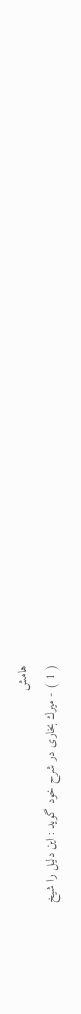هامش
( 1 ) - ميرك بخارى در شرح خود گويد : اين دليل را شيخ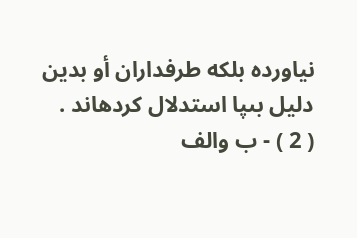نياورده بلكه طرفداران أو بدين دليل بىپا استدلال كردهاند .
( 2 ) - ب والف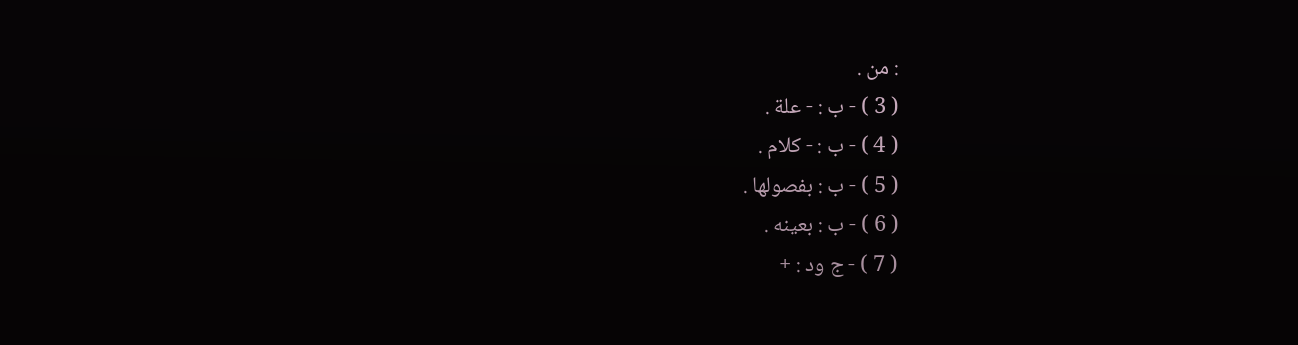: من .
( 3 ) - ب : - علة .
( 4 ) - ب : - كلام .
( 5 ) - ب : بفصولها .
( 6 ) - ب : بعينه .
( 7 ) - ج ود : +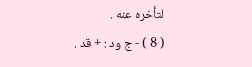لتأخره عنه .
( 8 ) - ج ود : + قد .